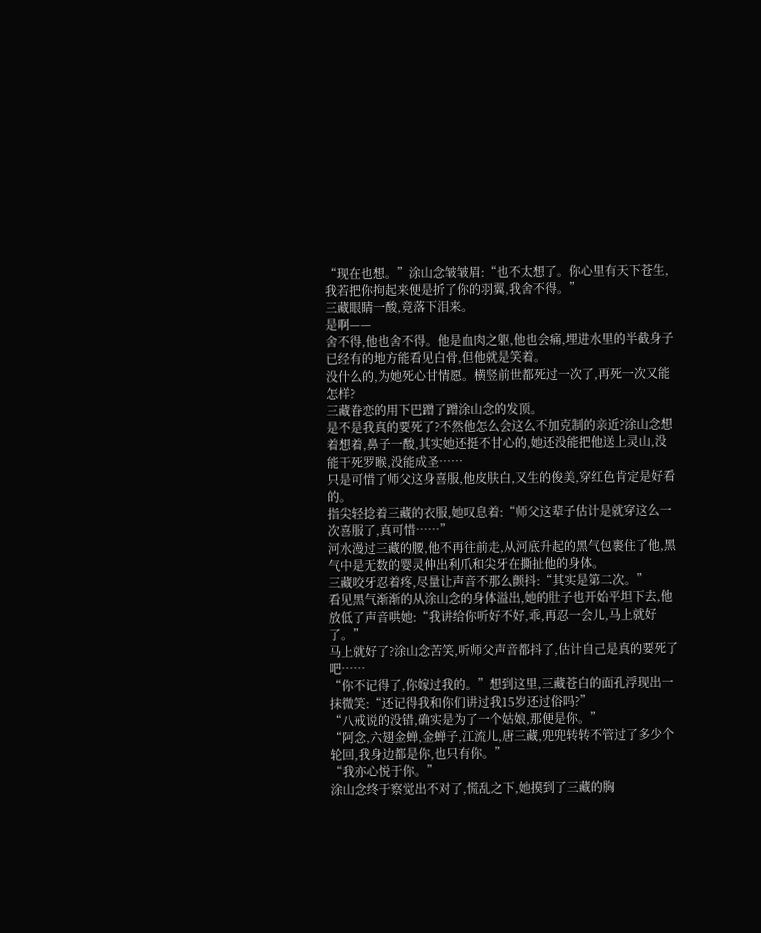“现在也想。”涂山念皱皱眉:“也不太想了。你心里有天下苍生,我若把你拘起来便是折了你的羽翼,我舍不得。”
三藏眼睛一酸,竟落下泪来。
是啊——
舍不得,他也舍不得。他是血肉之躯,他也会痛,埋进水里的半截身子已经有的地方能看见白骨,但他就是笑着。
没什么的,为她死心甘情愿。横竖前世都死过一次了,再死一次又能怎样?
三藏眷恋的用下巴蹭了蹭涂山念的发顶。
是不是我真的要死了?不然他怎么会这么不加克制的亲近?涂山念想着想着,鼻子一酸,其实她还挺不甘心的,她还没能把他送上灵山,没能干死罗睺,没能成圣……
只是可惜了师父这身喜服,他皮肤白,又生的俊美,穿红色肯定是好看的。
指尖轻捻着三藏的衣服,她叹息着:“师父这辈子估计是就穿这么一次喜服了,真可惜……”
河水漫过三藏的腰,他不再往前走,从河底升起的黑气包裹住了他,黑气中是无数的婴灵伸出利爪和尖牙在撕扯他的身体。
三藏咬牙忍着疼,尽量让声音不那么颤抖:“其实是第二次。”
看见黑气渐渐的从涂山念的身体溢出,她的肚子也开始平坦下去,他放低了声音哄她:“我讲给你听好不好,乖,再忍一会儿,马上就好了。”
马上就好了?涂山念苦笑,听师父声音都抖了,估计自己是真的要死了吧……
“你不记得了,你嫁过我的。”想到这里,三藏苍白的面孔浮现出一抹微笑:“还记得我和你们讲过我15岁还过俗吗?”
“八戒说的没错,确实是为了一个姑娘,那便是你。”
“阿念,六翅金蝉,金蝉子,江流儿,唐三藏,兜兜转转不管过了多少个轮回,我身边都是你,也只有你。”
“我亦心悦于你。”
涂山念终于察觉出不对了,慌乱之下,她摸到了三藏的胸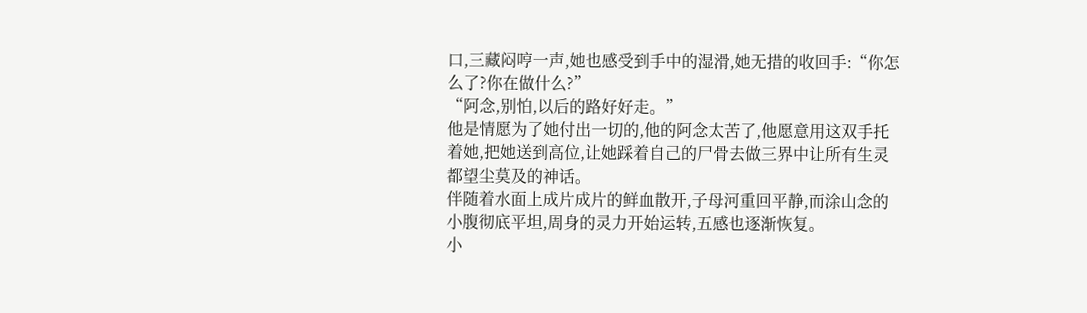口,三藏闷哼一声,她也感受到手中的湿滑,她无措的收回手:“你怎么了?你在做什么?”
“阿念,别怕,以后的路好好走。”
他是情愿为了她付出一切的,他的阿念太苦了,他愿意用这双手托着她,把她送到高位,让她踩着自己的尸骨去做三界中让所有生灵都望尘莫及的神话。
伴随着水面上成片成片的鲜血散开,子母河重回平静,而涂山念的小腹彻底平坦,周身的灵力开始运转,五感也逐渐恢复。
小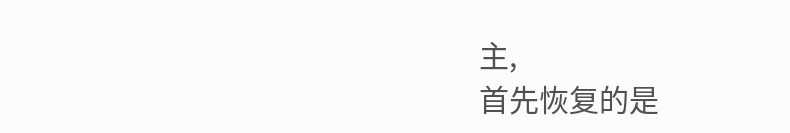主,
首先恢复的是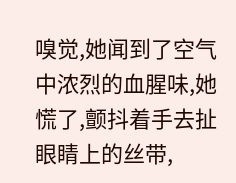嗅觉,她闻到了空气中浓烈的血腥味,她慌了,颤抖着手去扯眼睛上的丝带,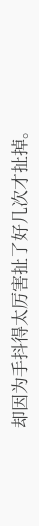却因为手抖得太厉害扯了好几次才扯掉。